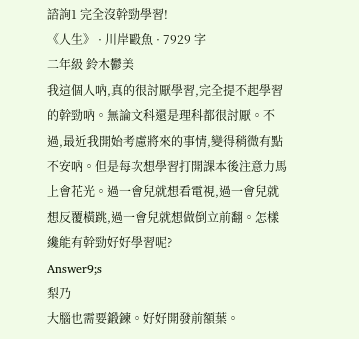諮詢1 完全沒幹勁學習!
《人生》 · 川岸毆魚 · 7929 字
二年級 鈴木鬱美
我這個人吶,真的很討厭學習,完全提不起學習的幹勁吶。無論文科還是理科都很討厭。不過,最近我開始考慮將來的事情,變得稍微有點不安吶。但是每次想學習打開課本後注意力馬上會花光。過一會兒就想看電視,過一會兒就想反覆橫跳,過一會兒就想做倒立前翻。怎樣纔能有幹勁好好學習呢?
Answer9;s
梨乃
大腦也需要鍛鍊。好好開發前額葉。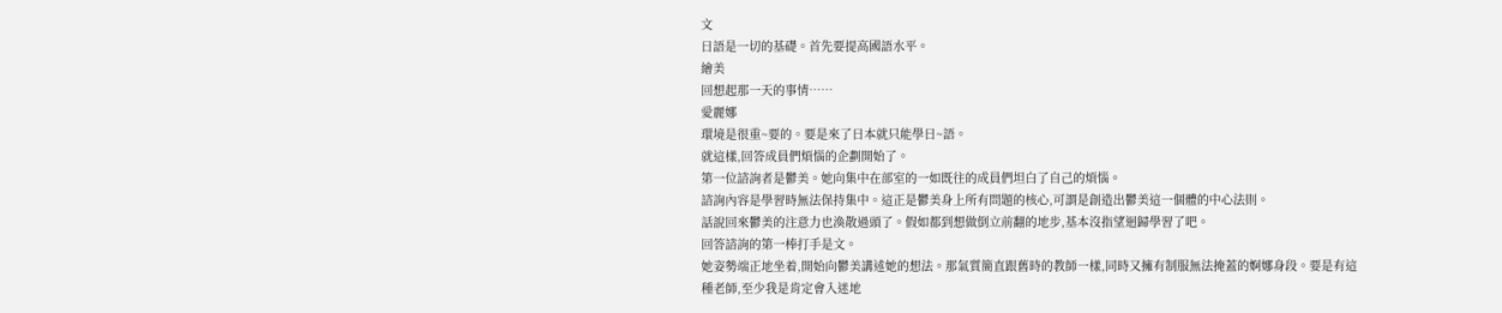文
日語是一切的基礎。首先要提高國語水平。
繪美
回想起那一天的事情……
愛麗娜
環境是很重~要的。要是來了日本就只能學日~語。
就這樣,回答成員們煩惱的企劃開始了。
第一位諮詢者是鬱美。她向集中在部室的一如既往的成員們坦白了自己的煩惱。
諮詢內容是學習時無法保持集中。這正是鬱美身上所有問題的核心,可謂是創造出鬱美這一個體的中心法則。
話說回來鬱美的注意力也渙散過頭了。假如都到想做倒立前翻的地步,基本沒指望迴歸學習了吧。
回答諮詢的第一棒打手是文。
她姿勢端正地坐着,開始向鬱美講述她的想法。那氣質簡直跟舊時的教師一樣,同時又擁有制服無法掩蓋的婀娜身段。要是有這種老師,至少我是肯定會入迷地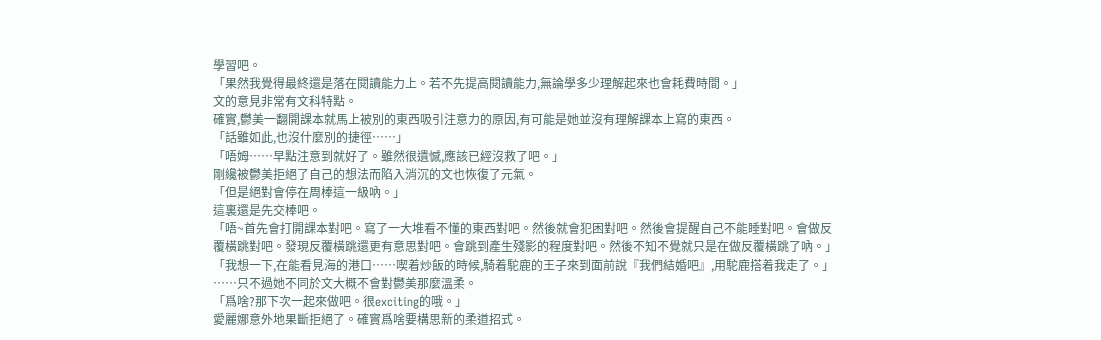學習吧。
「果然我覺得最終還是落在閱讀能力上。若不先提高閱讀能力,無論學多少理解起來也會耗費時間。」
文的意見非常有文科特點。
確實,鬱美一翻開課本就馬上被別的東西吸引注意力的原因,有可能是她並沒有理解課本上寫的東西。
「話雖如此,也沒什麼別的捷徑……」
「唔姆……早點注意到就好了。雖然很遺憾,應該已經沒救了吧。」
剛纔被鬱美拒絕了自己的想法而陷入消沉的文也恢復了元氣。
「但是絕對會停在周棒這一級吶。」
這裏還是先交棒吧。
「唔~首先會打開課本對吧。寫了一大堆看不懂的東西對吧。然後就會犯困對吧。然後會提醒自己不能睡對吧。會做反覆橫跳對吧。發現反覆橫跳還更有意思對吧。會跳到產生殘影的程度對吧。然後不知不覺就只是在做反覆橫跳了吶。」
「我想一下,在能看見海的港口……喫着炒飯的時候,騎着駝鹿的王子來到面前說『我們結婚吧』,用駝鹿搭着我走了。」
……只不過她不同於文大概不會對鬱美那麼溫柔。
「爲啥?那下次一起來做吧。很exciting的哦。」
愛麗娜意外地果斷拒絕了。確實爲啥要構思新的柔道招式。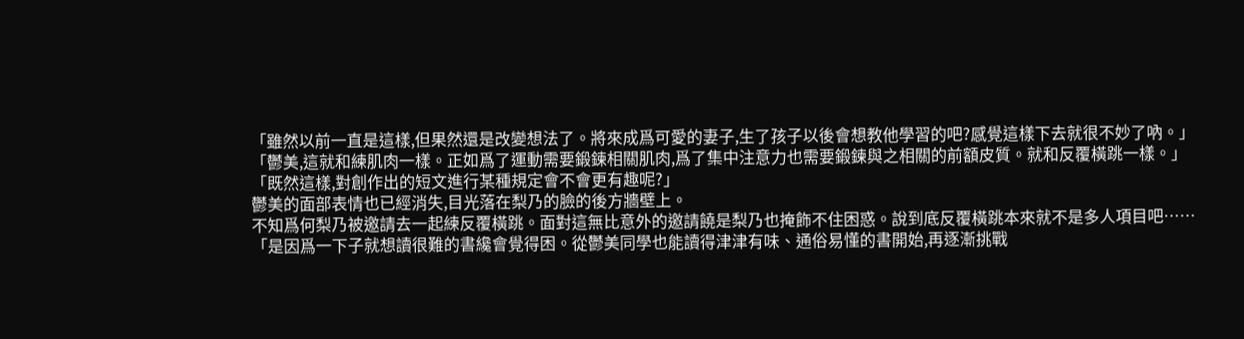「雖然以前一直是這樣,但果然還是改變想法了。將來成爲可愛的妻子,生了孩子以後會想教他學習的吧?感覺這樣下去就很不妙了吶。」
「鬱美,這就和練肌肉一樣。正如爲了運動需要鍛鍊相關肌肉,爲了集中注意力也需要鍛鍊與之相關的前額皮質。就和反覆橫跳一樣。」
「既然這樣,對創作出的短文進行某種規定會不會更有趣呢?」
鬱美的面部表情也已經消失,目光落在梨乃的臉的後方牆壁上。
不知爲何梨乃被邀請去一起練反覆橫跳。面對這無比意外的邀請饒是梨乃也掩飾不住困惑。說到底反覆橫跳本來就不是多人項目吧……
「是因爲一下子就想讀很難的書纔會覺得困。從鬱美同學也能讀得津津有味、通俗易懂的書開始,再逐漸挑戰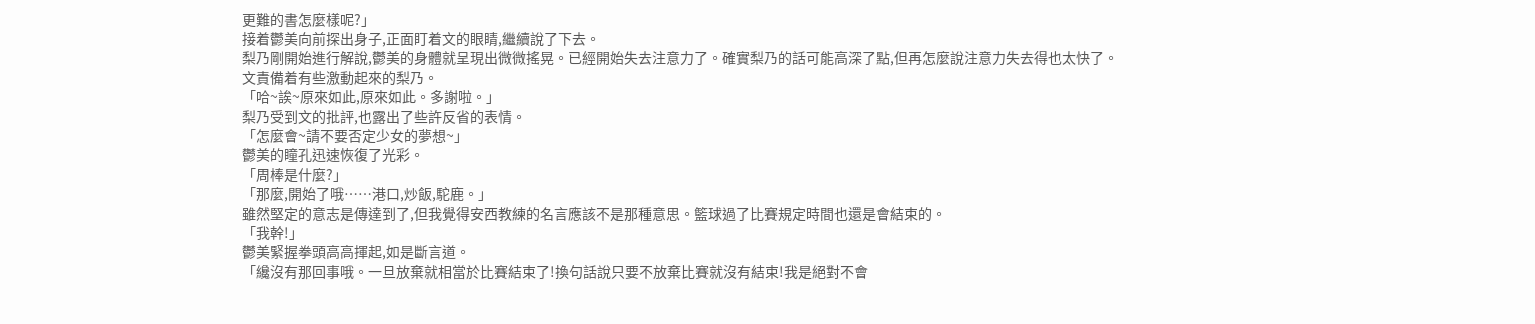更難的書怎麼樣呢?」
接着鬱美向前探出身子,正面盯着文的眼睛,繼續說了下去。
梨乃剛開始進行解說,鬱美的身體就呈現出微微搖晃。已經開始失去注意力了。確實梨乃的話可能高深了點,但再怎麼說注意力失去得也太快了。
文責備着有些激動起來的梨乃。
「哈~誒~原來如此,原來如此。多謝啦。」
梨乃受到文的批評,也露出了些許反省的表情。
「怎麼會~請不要否定少女的夢想~」
鬱美的瞳孔迅速恢復了光彩。
「周棒是什麼?」
「那麼,開始了哦……港口,炒飯,駝鹿。」
雖然堅定的意志是傳達到了,但我覺得安西教練的名言應該不是那種意思。籃球過了比賽規定時間也還是會結束的。
「我幹!」
鬱美緊握拳頭高高揮起,如是斷言道。
「纔沒有那回事哦。一旦放棄就相當於比賽結束了!換句話說只要不放棄比賽就沒有結束!我是絕對不會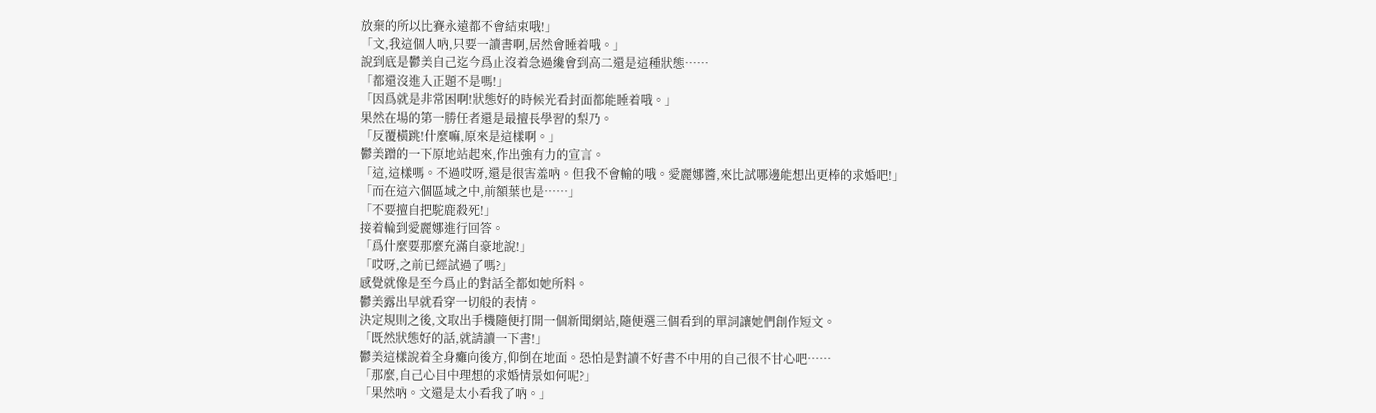放棄的所以比賽永遠都不會結束哦!」
「文,我這個人吶,只要一讀書啊,居然會睡着哦。」
說到底是鬱美自己迄今爲止沒着急過纔會到高二還是這種狀態……
「都還沒進入正題不是嗎!」
「因爲就是非常困啊!狀態好的時候光看封面都能睡着哦。」
果然在場的第一勝任者還是最擅長學習的梨乃。
「反覆橫跳!什麼嘛,原來是這樣啊。」
鬱美蹭的一下原地站起來,作出強有力的宣言。
「這,這樣嗎。不過哎呀,還是很害羞吶。但我不會輸的哦。愛麗娜醬,來比試哪邊能想出更棒的求婚吧!」
「而在這六個區域之中,前額葉也是……」
「不要擅自把駝鹿殺死!」
接着輪到愛麗娜進行回答。
「爲什麼要那麼充滿自豪地說!」
「哎呀,之前已經試過了嗎?」
感覺就像是至今爲止的對話全都如她所料。
鬱美露出早就看穿一切般的表情。
決定規則之後,文取出手機隨便打開一個新聞網站,隨便選三個看到的單詞讓她們創作短文。
「既然狀態好的話,就請讀一下書!」
鬱美這樣說着全身癱向後方,仰倒在地面。恐怕是對讀不好書不中用的自己很不甘心吧……
「那麼,自己心目中理想的求婚情景如何呢?」
「果然吶。文還是太小看我了吶。」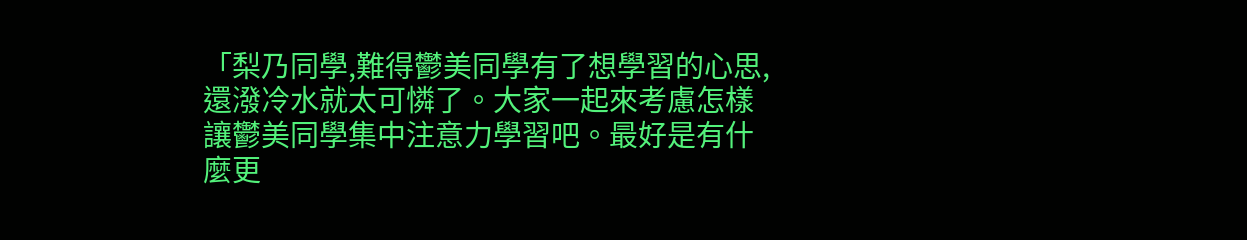「梨乃同學,難得鬱美同學有了想學習的心思,還潑冷水就太可憐了。大家一起來考慮怎樣讓鬱美同學集中注意力學習吧。最好是有什麼更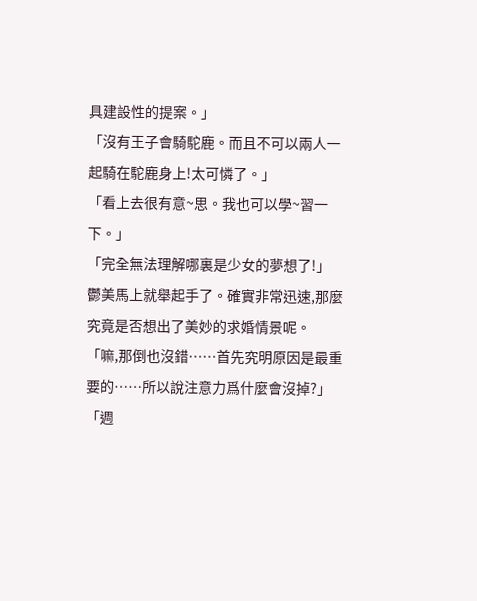具建設性的提案。」
「沒有王子會騎駝鹿。而且不可以兩人一起騎在駝鹿身上!太可憐了。」
「看上去很有意~思。我也可以學~習一下。」
「完全無法理解哪裏是少女的夢想了!」
鬱美馬上就舉起手了。確實非常迅速,那麼究竟是否想出了美妙的求婚情景呢。
「嘛,那倒也沒錯……首先究明原因是最重要的……所以說注意力爲什麼會沒掉?」
「週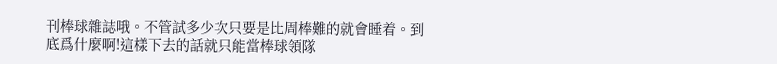刊棒球雜誌哦。不管試多少次只要是比周棒難的就會睡着。到底爲什麼啊!這樣下去的話就只能當棒球領隊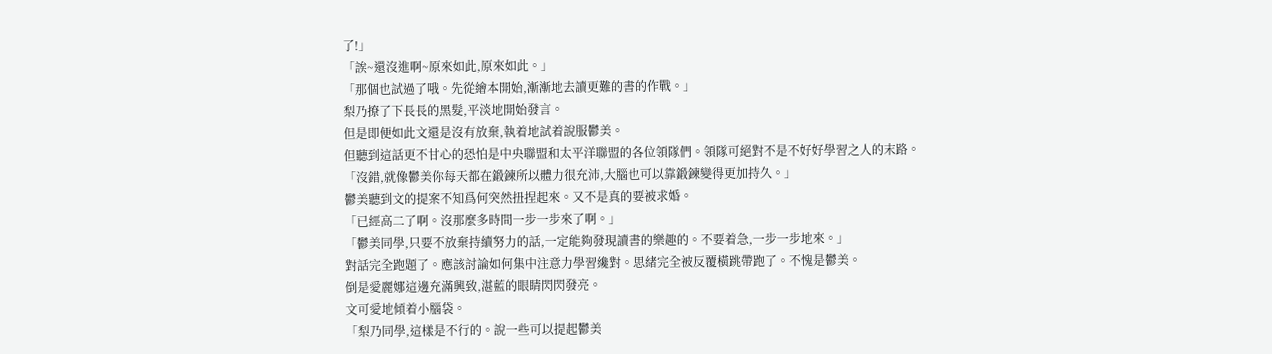了!」
「誒~還沒進啊~原來如此,原來如此。」
「那個也試過了哦。先從繪本開始,漸漸地去讀更難的書的作戰。」
梨乃撩了下長長的黑髮,平淡地開始發言。
但是即便如此文還是沒有放棄,執着地試着說服鬱美。
但聽到這話更不甘心的恐怕是中央聯盟和太平洋聯盟的各位領隊們。領隊可絕對不是不好好學習之人的末路。
「沒錯,就像鬱美你每天都在鍛鍊所以體力很充沛,大腦也可以靠鍛鍊變得更加持久。」
鬱美聽到文的提案不知爲何突然扭捏起來。又不是真的要被求婚。
「已經高二了啊。沒那麼多時間一步一步來了啊。」
「鬱美同學,只要不放棄持續努力的話,一定能夠發現讀書的樂趣的。不要着急,一步一步地來。」
對話完全跑題了。應該討論如何集中注意力學習纔對。思緒完全被反覆橫跳帶跑了。不愧是鬱美。
倒是愛麗娜這邊充滿興致,湛藍的眼睛閃閃發亮。
文可愛地傾着小腦袋。
「梨乃同學,這樣是不行的。說一些可以提起鬱美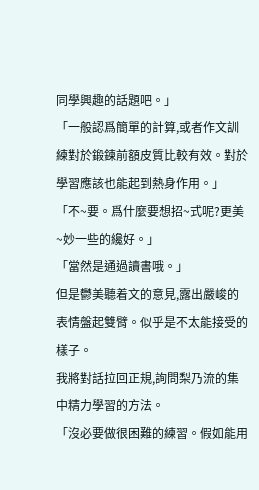同學興趣的話題吧。」
「一般認爲簡單的計算,或者作文訓練對於鍛鍊前額皮質比較有效。對於學習應該也能起到熱身作用。」
「不~要。爲什麼要想招~式呢?更美~妙一些的纔好。」
「當然是通過讀書哦。」
但是鬱美聽着文的意見,露出嚴峻的表情盤起雙臂。似乎是不太能接受的樣子。
我將對話拉回正規,詢問梨乃流的集中精力學習的方法。
「沒必要做很困難的練習。假如能用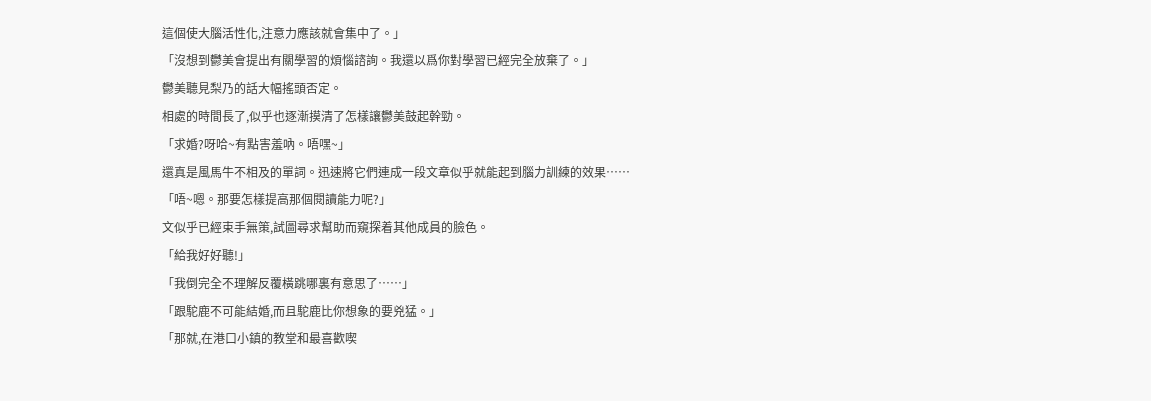這個使大腦活性化,注意力應該就會集中了。」
「沒想到鬱美會提出有關學習的煩惱諮詢。我還以爲你對學習已經完全放棄了。」
鬱美聽見梨乃的話大幅搖頭否定。
相處的時間長了,似乎也逐漸摸清了怎樣讓鬱美鼓起幹勁。
「求婚?呀哈~有點害羞吶。唔嘿~」
還真是風馬牛不相及的單詞。迅速將它們連成一段文章似乎就能起到腦力訓練的效果……
「唔~嗯。那要怎樣提高那個閱讀能力呢?」
文似乎已經束手無策,試圖尋求幫助而窺探着其他成員的臉色。
「給我好好聽!」
「我倒完全不理解反覆橫跳哪裏有意思了……」
「跟駝鹿不可能結婚,而且駝鹿比你想象的要兇猛。」
「那就,在港口小鎮的教堂和最喜歡喫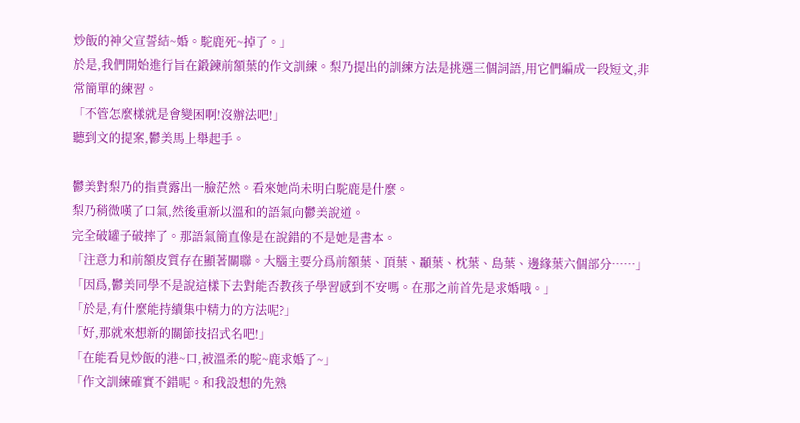炒飯的神父宣誓結~婚。駝鹿死~掉了。」
於是,我們開始進行旨在鍛鍊前額葉的作文訓練。梨乃提出的訓練方法是挑選三個詞語,用它們編成一段短文,非常簡單的練習。
「不管怎麼樣就是會變困啊!沒辦法吧!」
聽到文的提案,鬱美馬上舉起手。

鬱美對梨乃的指責露出一臉茫然。看來她尚未明白駝鹿是什麼。
梨乃稍微嘆了口氣,然後重新以溫和的語氣向鬱美說道。
完全破罐子破摔了。那語氣簡直像是在說錯的不是她是書本。
「注意力和前額皮質存在顯著關聯。大腦主要分爲前額葉、頂葉、顳葉、枕葉、島葉、邊緣葉六個部分……」
「因爲,鬱美同學不是說這樣下去對能否教孩子學習感到不安嗎。在那之前首先是求婚哦。」
「於是,有什麼能持續集中精力的方法呢?」
「好,那就來想新的關節技招式名吧!」
「在能看見炒飯的港~口,被溫柔的駝~鹿求婚了~」
「作文訓練確實不錯呢。和我設想的先熟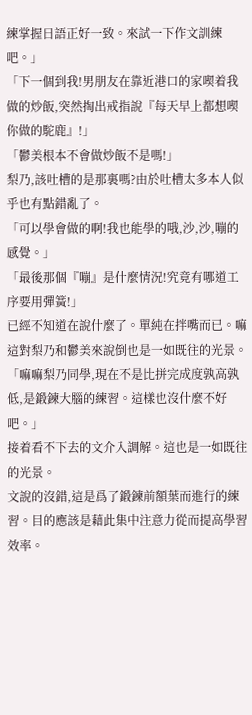練掌握日語正好一致。來試一下作文訓練吧。」
「下一個到我!男朋友在靠近港口的家喫着我做的炒飯,突然掏出戒指說『每天早上都想喫你做的駝鹿』!」
「鬱美根本不會做炒飯不是嗎!」
梨乃,該吐槽的是那裏嗎?由於吐槽太多本人似乎也有點錯亂了。
「可以學會做的啊!我也能學的哦,沙,沙,嘣的感覺。」
「最後那個『嘣』是什麼情況!究竟有哪道工序要用彈簧!」
已經不知道在說什麼了。單純在拌嘴而已。嘛這對梨乃和鬱美來說倒也是一如既往的光景。
「嘛嘛梨乃同學,現在不是比拼完成度孰高孰低,是鍛鍊大腦的練習。這樣也沒什麼不好吧。」
接着看不下去的文介入調解。這也是一如既往的光景。
文說的沒錯,這是爲了鍛鍊前額葉而進行的練習。目的應該是藉此集中注意力從而提高學習效率。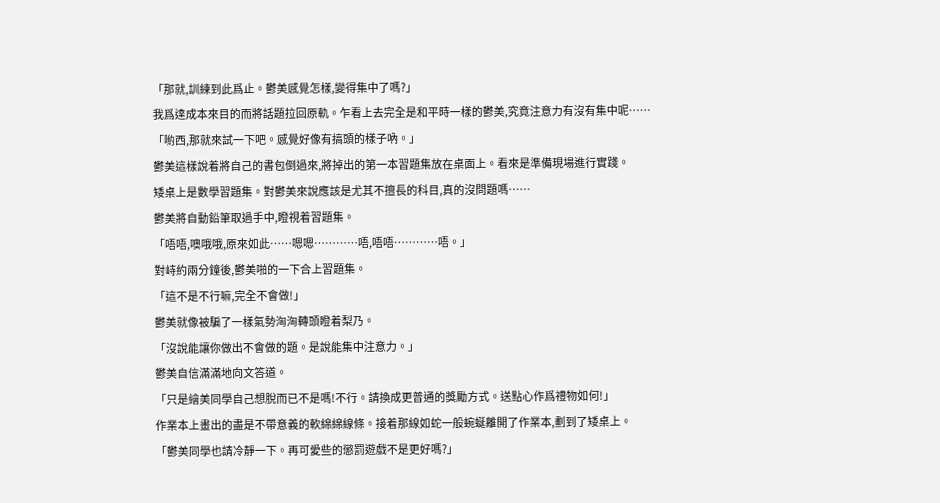「那就,訓練到此爲止。鬱美感覺怎樣,變得集中了嗎?」
我爲達成本來目的而將話題拉回原軌。乍看上去完全是和平時一樣的鬱美,究竟注意力有沒有集中呢……
「喲西,那就來試一下吧。感覺好像有搞頭的樣子吶。」
鬱美這樣說着將自己的書包倒過來,將掉出的第一本習題集放在桌面上。看來是準備現場進行實踐。
矮桌上是數學習題集。對鬱美來說應該是尤其不擅長的科目,真的沒問題嗎……
鬱美將自動鉛筆取過手中,瞪視着習題集。
「唔唔,噢哦哦,原來如此……嗯嗯…………唔,唔唔…………唔。」
對峙約兩分鐘後,鬱美啪的一下合上習題集。
「這不是不行嘛,完全不會做!」
鬱美就像被騙了一樣氣勢洶洶轉頭瞪着梨乃。
「沒說能讓你做出不會做的題。是說能集中注意力。」
鬱美自信滿滿地向文答道。
「只是繪美同學自己想脫而已不是嗎!不行。請換成更普通的獎勵方式。送點心作爲禮物如何!」
作業本上畫出的盡是不帶意義的軟綿綿線條。接着那線如蛇一般蜿蜒離開了作業本,劃到了矮桌上。
「鬱美同學也請冷靜一下。再可愛些的懲罰遊戲不是更好嗎?」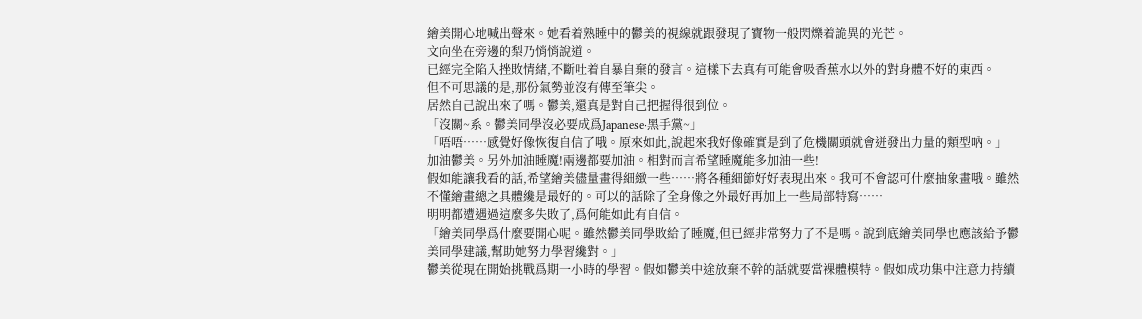繪美開心地喊出聲來。她看着熟睡中的鬱美的視線就跟發現了寶物一般閃爍着詭異的光芒。
文向坐在旁邊的梨乃悄悄說道。
已經完全陷入挫敗情緒,不斷吐着自暴自棄的發言。這樣下去真有可能會吸香蕉水以外的對身體不好的東西。
但不可思議的是,那份氣勢並沒有傳至筆尖。
居然自己說出來了嗎。鬱美,還真是對自己把握得很到位。
「沒關~系。鬱美同學沒必要成爲Japanese·黑手黨~」
「唔唔……感覺好像恢復自信了哦。原來如此,說起來我好像確實是到了危機關頭就會迸發出力量的類型吶。」
加油鬱美。另外加油睡魔!兩邊都要加油。相對而言希望睡魔能多加油一些!
假如能讓我看的話,希望繪美儘量畫得細緻一些……將各種細節好好表現出來。我可不會認可什麼抽象畫哦。雖然不懂繪畫總之具體纔是最好的。可以的話除了全身像之外最好再加上一些局部特寫……
明明都遭遇過這麼多失敗了,爲何能如此有自信。
「繪美同學爲什麼要開心呢。雖然鬱美同學敗給了睡魔,但已經非常努力了不是嗎。說到底繪美同學也應該給予鬱美同學建議,幫助她努力學習纔對。」
鬱美從現在開始挑戰爲期一小時的學習。假如鬱美中途放棄不幹的話就要當裸體模特。假如成功集中注意力持續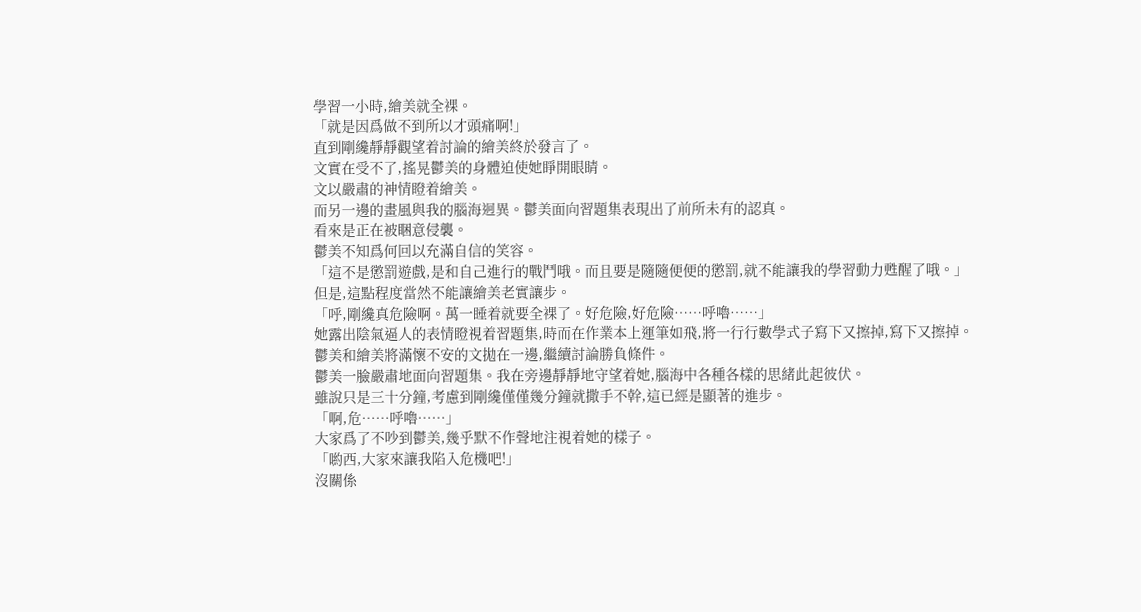學習一小時,繪美就全裸。
「就是因爲做不到所以才頭痛啊!」
直到剛纔靜靜觀望着討論的繪美終於發言了。
文實在受不了,搖晃鬱美的身體迫使她睜開眼睛。
文以嚴肅的神情瞪着繪美。
而另一邊的畫風與我的腦海迥異。鬱美面向習題集表現出了前所未有的認真。
看來是正在被睏意侵襲。
鬱美不知爲何回以充滿自信的笑容。
「這不是懲罰遊戲,是和自己進行的戰鬥哦。而且要是隨隨便便的懲罰,就不能讓我的學習動力甦醒了哦。」
但是,這點程度當然不能讓繪美老實讓步。
「呼,剛纔真危險啊。萬一睡着就要全裸了。好危險,好危險……呼嚕……」
她露出陰氣逼人的表情瞪視着習題集,時而在作業本上運筆如飛,將一行行數學式子寫下又擦掉,寫下又擦掉。
鬱美和繪美將滿懷不安的文拋在一邊,繼續討論勝負條件。
鬱美一臉嚴肅地面向習題集。我在旁邊靜靜地守望着她,腦海中各種各樣的思緒此起彼伏。
雖說只是三十分鐘,考慮到剛纔僅僅幾分鐘就撒手不幹,這已經是顯著的進步。
「啊,危……呼嚕……」
大家爲了不吵到鬱美,幾乎默不作聲地注視着她的樣子。
「喲西,大家來讓我陷入危機吧!」
沒關係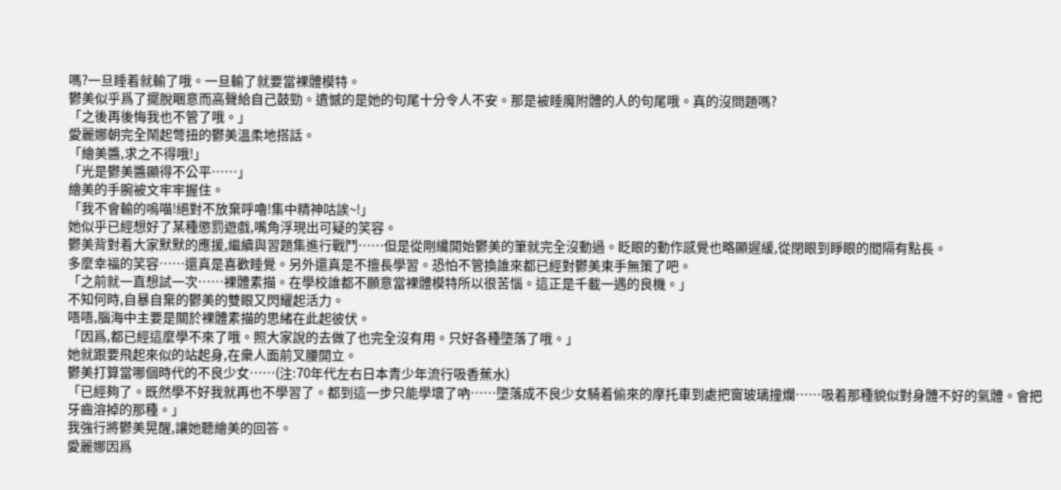嗎?一旦睡着就輸了哦。一旦輸了就要當裸體模特。
鬱美似乎爲了擺脫睏意而高聲給自己鼓勁。遺憾的是她的句尾十分令人不安。那是被睡魔附體的人的句尾哦。真的沒問題嗎?
「之後再後悔我也不管了哦。」
愛麗娜朝完全鬧起彆扭的鬱美溫柔地搭話。
「繪美醬,求之不得哦!」
「光是鬱美醬顯得不公平……」
繪美的手腕被文牢牢握住。
「我不會輸的嗚喵!絕對不放棄呼嚕!集中精神咕誒~!」
她似乎已經想好了某種懲罰遊戲,嘴角浮現出可疑的笑容。
鬱美背對着大家默默的應援,繼續與習題集進行戰鬥……但是從剛纔開始鬱美的筆就完全沒動過。眨眼的動作感覺也略顯遲緩,從閉眼到睜眼的間隔有點長。
多麼幸福的笑容……還真是喜歡睡覺。另外還真是不擅長學習。恐怕不管換誰來都已經對鬱美束手無策了吧。
「之前就一直想試一次……裸體素描。在學校誰都不願意當裸體模特所以很苦惱。這正是千載一遇的良機。」
不知何時,自暴自棄的鬱美的雙眼又閃耀起活力。
唔唔,腦海中主要是關於裸體素描的思緒在此起彼伏。
「因爲,都已經這麼學不來了哦。照大家說的去做了也完全沒有用。只好各種墮落了哦。」
她就跟要飛起來似的站起身,在衆人面前叉腰開立。
鬱美打算當哪個時代的不良少女……(注:70年代左右日本青少年流行吸香蕉水)
「已經夠了。既然學不好我就再也不學習了。都到這一步只能學壞了吶……墮落成不良少女騎着偷來的摩托車到處把窗玻璃撞爛……吸着那種貌似對身體不好的氣體。會把牙齒溶掉的那種。」
我強行將鬱美晃醒,讓她聽繪美的回答。
愛麗娜因爲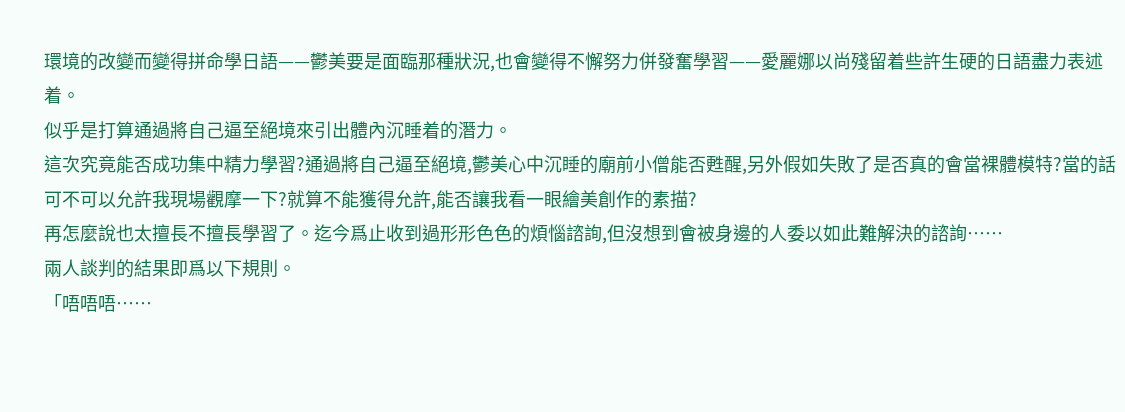環境的改變而變得拼命學日語——鬱美要是面臨那種狀況,也會變得不懈努力併發奮學習——愛麗娜以尚殘留着些許生硬的日語盡力表述着。
似乎是打算通過將自己逼至絕境來引出體內沉睡着的潛力。
這次究竟能否成功集中精力學習?通過將自己逼至絕境,鬱美心中沉睡的廟前小僧能否甦醒,另外假如失敗了是否真的會當裸體模特?當的話可不可以允許我現場觀摩一下?就算不能獲得允許,能否讓我看一眼繪美創作的素描?
再怎麼說也太擅長不擅長學習了。迄今爲止收到過形形色色的煩惱諮詢,但沒想到會被身邊的人委以如此難解決的諮詢……
兩人談判的結果即爲以下規則。
「唔唔唔……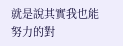就是說其實我也能努力的對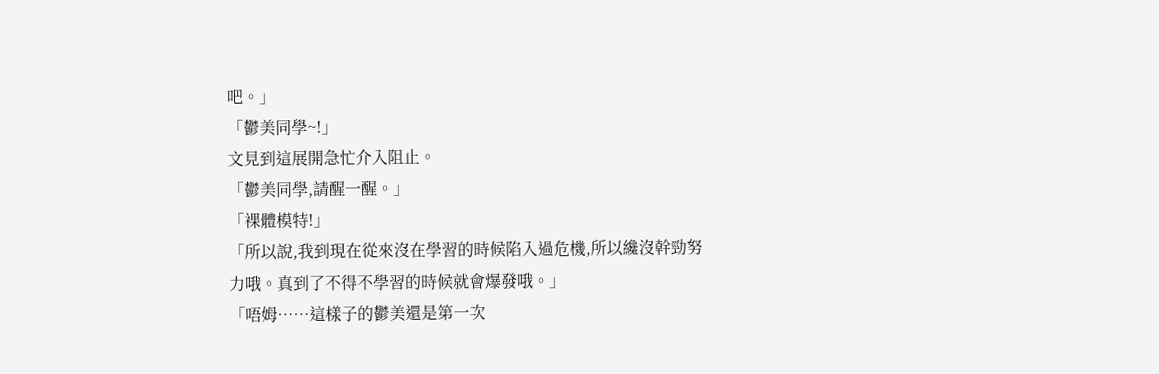吧。」
「鬱美同學~!」
文見到這展開急忙介入阻止。
「鬱美同學,請醒一醒。」
「裸體模特!」
「所以說,我到現在從來沒在學習的時候陷入過危機,所以纔沒幹勁努力哦。真到了不得不學習的時候就會爆發哦。」
「唔姆……這樣子的鬱美還是第一次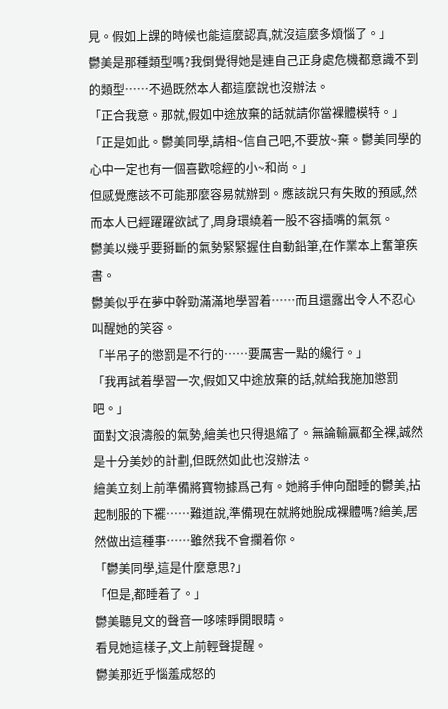見。假如上課的時候也能這麼認真,就沒這麼多煩惱了。」
鬱美是那種類型嗎?我倒覺得她是連自己正身處危機都意識不到的類型……不過既然本人都這麼說也沒辦法。
「正合我意。那就,假如中途放棄的話就請你當裸體模特。」
「正是如此。鬱美同學,請相~信自己吧,不要放~棄。鬱美同學的心中一定也有一個喜歡唸經的小~和尚。」
但感覺應該不可能那麼容易就辦到。應該說只有失敗的預感,然而本人已經躍躍欲試了,周身環繞着一股不容插嘴的氣氛。
鬱美以幾乎要掰斷的氣勢緊緊握住自動鉛筆,在作業本上奮筆疾書。
鬱美似乎在夢中幹勁滿滿地學習着……而且還露出令人不忍心叫醒她的笑容。
「半吊子的懲罰是不行的……要厲害一點的纔行。」
「我再試着學習一次,假如又中途放棄的話,就給我施加懲罰吧。」
面對文浪濤般的氣勢,繪美也只得退縮了。無論輸贏都全裸,誠然是十分美妙的計劃,但既然如此也沒辦法。
繪美立刻上前準備將寶物據爲己有。她將手伸向酣睡的鬱美,拈起制服的下襬……難道說,準備現在就將她脫成裸體嗎?繪美,居然做出這種事……雖然我不會攔着你。
「鬱美同學,這是什麼意思?」
「但是,都睡着了。」
鬱美聽見文的聲音一哆嗦睜開眼睛。
看見她這樣子,文上前輕聲提醒。
鬱美那近乎惱羞成怒的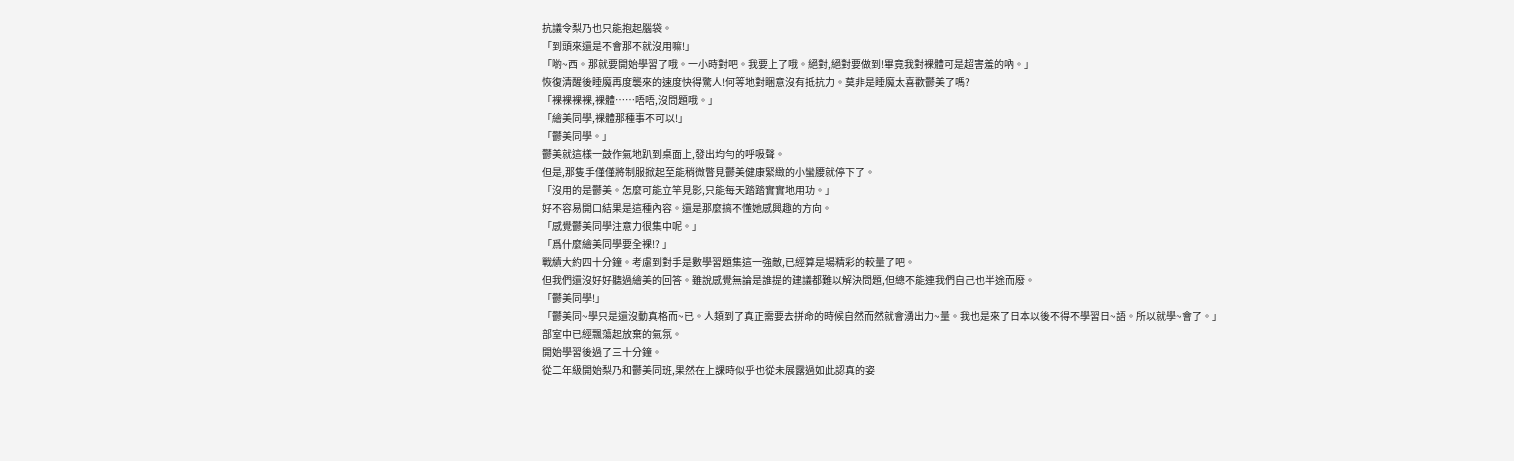抗議令梨乃也只能抱起腦袋。
「到頭來還是不會那不就沒用嘛!」
「喲~西。那就要開始學習了哦。一小時對吧。我要上了哦。絕對,絕對要做到!畢竟我對裸體可是超害羞的吶。」
恢復清醒後睡魔再度襲來的速度快得驚人!何等地對睏意沒有抵抗力。莫非是睡魔太喜歡鬱美了嗎?
「裸裸裸裸,裸體……唔唔,沒問題哦。」
「繪美同學,裸體那種事不可以!」
「鬱美同學。」
鬱美就這樣一鼓作氣地趴到桌面上,發出均勻的呼吸聲。
但是,那隻手僅僅將制服掀起至能稍微瞥見鬱美健康緊緻的小蠻腰就停下了。
「沒用的是鬱美。怎麼可能立竿見影,只能每天踏踏實實地用功。」
好不容易開口結果是這種內容。還是那麼搞不懂她感興趣的方向。
「感覺鬱美同學注意力很集中呢。」
「爲什麼繪美同學要全裸!? 」
戰績大約四十分鐘。考慮到對手是數學習題集這一強敵,已經算是場精彩的較量了吧。
但我們還沒好好聽過繪美的回答。雖說感覺無論是誰提的建議都難以解決問題,但總不能連我們自己也半途而廢。
「鬱美同學!」
「鬱美同~學只是還沒動真格而~已。人類到了真正需要去拼命的時候自然而然就會湧出力~量。我也是來了日本以後不得不學習日~語。所以就學~會了。」
部室中已經飄蕩起放棄的氣氛。
開始學習後過了三十分鐘。
從二年級開始梨乃和鬱美同班,果然在上課時似乎也從未展露過如此認真的姿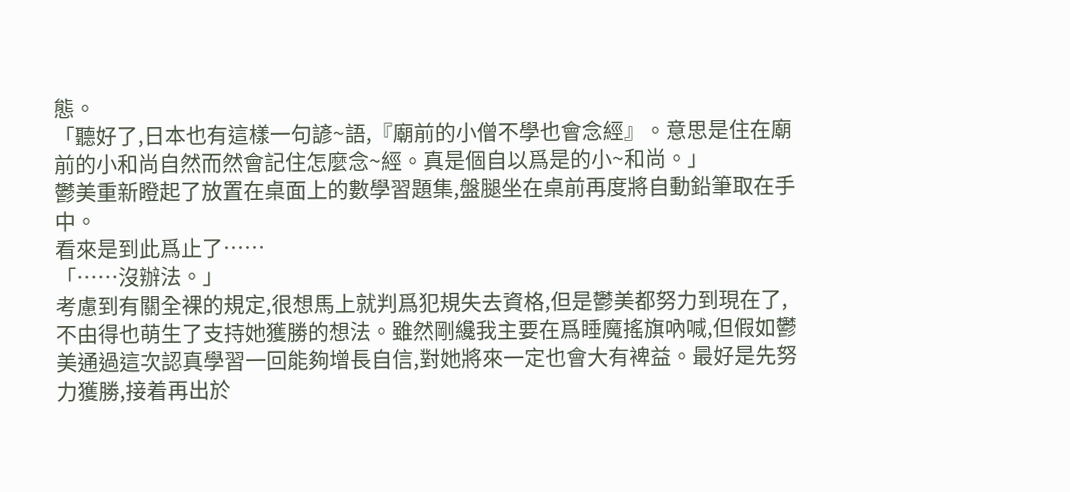態。
「聽好了,日本也有這樣一句諺~語,『廟前的小僧不學也會念經』。意思是住在廟前的小和尚自然而然會記住怎麼念~經。真是個自以爲是的小~和尚。」
鬱美重新瞪起了放置在桌面上的數學習題集,盤腿坐在桌前再度將自動鉛筆取在手中。
看來是到此爲止了……
「……沒辦法。」
考慮到有關全裸的規定,很想馬上就判爲犯規失去資格,但是鬱美都努力到現在了,不由得也萌生了支持她獲勝的想法。雖然剛纔我主要在爲睡魔搖旗吶喊,但假如鬱美通過這次認真學習一回能夠增長自信,對她將來一定也會大有裨益。最好是先努力獲勝,接着再出於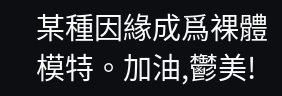某種因緣成爲裸體模特。加油,鬱美!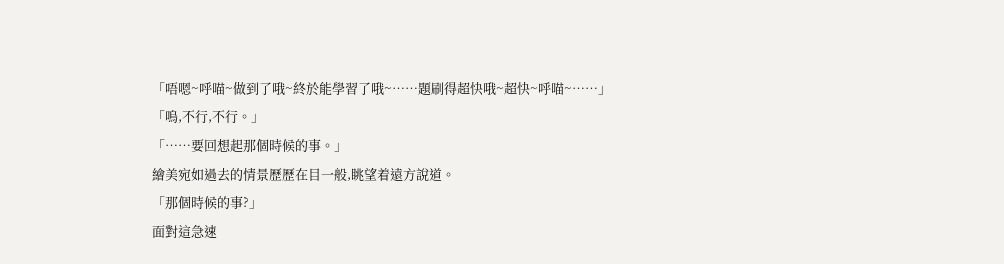「唔嗯~呼喵~做到了哦~終於能學習了哦~……題刷得超快哦~超快~呼喵~……」
「嗚,不行,不行。」
「……要回想起那個時候的事。」
繪美宛如過去的情景歷歷在目一般,眺望着遠方說道。
「那個時候的事?」
面對這急速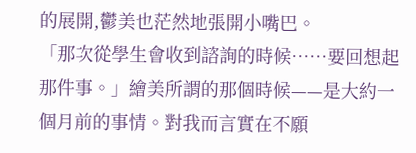的展開,鬱美也茫然地張開小嘴巴。
「那次從學生會收到諮詢的時候……要回想起那件事。」繪美所謂的那個時候——是大約一個月前的事情。對我而言實在不願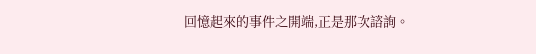回憶起來的事件之開端,正是那次諮詢。